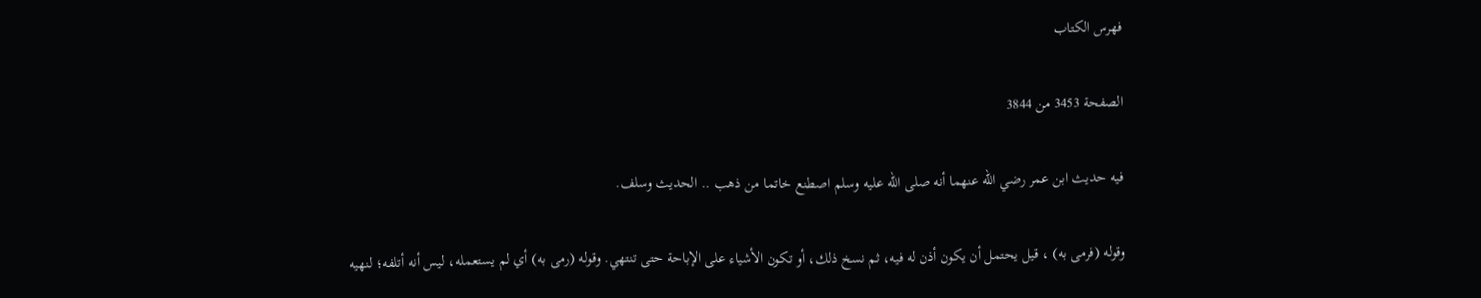فهرس الكتاب

الصفحة 3453 من 3844

فيه حديث ابن عمر رضي الله عنهما أنه صلى الله عليه وسلم اصطنع خاتما من ذهب .. الحديث وسلف.

وقوله (فرمى به) ، قيل يحتمل أن يكون أذن له فيه، ثم نسخ ذلك، أو تكون الأشياء على الإباحة حتى تنتهي. وقوله (رمى به) أي لم يستعمله، ليس أنه أتلفه؛ لنهيه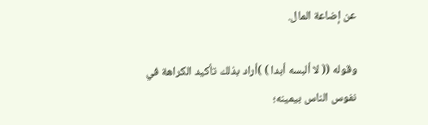عن إضاعة المال.

وقوله (( لا ألبسه أبدا ) )أراد بذلك تأكيد الكراهة في نفوس الناس بيمينه؛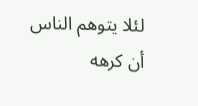لئلا يتوهم الناس أن كرهه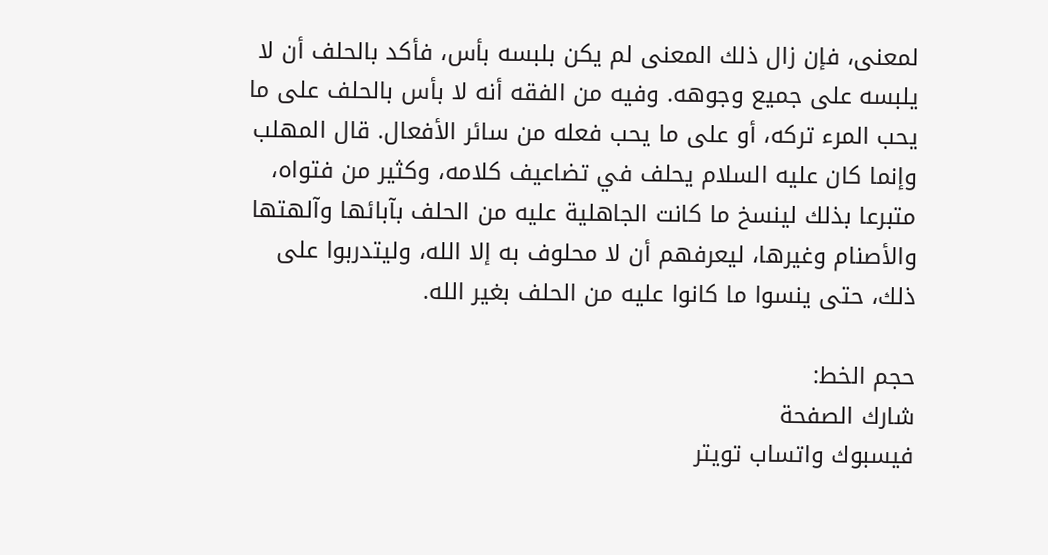لمعنى، فإن زال ذلك المعنى لم يكن بلبسه بأس، فأكد بالحلف أن لا يلبسه على جميع وجوهه. وفيه من الفقه أنه لا بأس بالحلف على ما يحب المرء تركه، أو على ما يحب فعله من سائر الأفعال. قال المهلب وإنما كان عليه السلام يحلف في تضاعيف كلامه، وكثير من فتواه، متبرعا بذلك لينسخ ما كانت الجاهلية عليه من الحلف بآبائها وآلهتها والأصنام وغيرها، ليعرفهم أن لا محلوف به إلا الله، وليتدربوا على ذلك، حتى ينسوا ما كانوا عليه من الحلف بغير الله.

حجم الخط:
شارك الصفحة
فيسبوك واتساب تويتر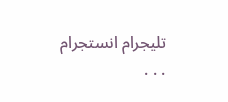تليجرام انستجرام
. . .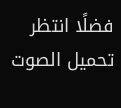فضلًا انتظر تحميل الصوت